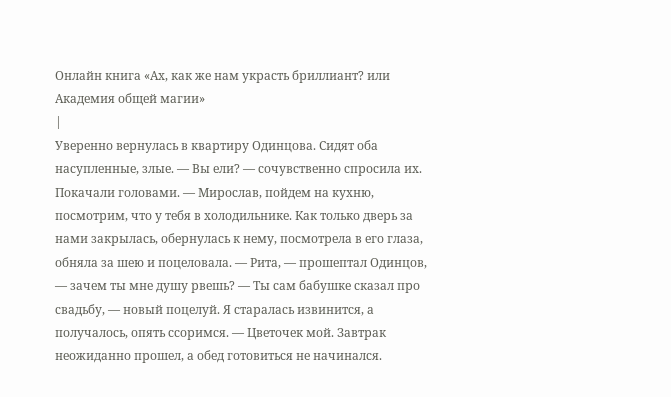Онлайн книга «Ах, как же нам украсть бриллиант? или Академия общей магии»
|
Уверенно вернулась в квартиру Одинцова. Сидят оба насупленные, злые. — Вы ели? — сочувственно спросила их. Покачали головами. — Мирослав, пойдем на кухню, посмотрим, что у тебя в холодильнике. Как только дверь за нами закрылась, обернулась к нему, посмотрела в его глаза, обняла за шею и поцеловала. — Рита, — прошептал Одинцов, — зачем ты мне душу рвешь? — Ты сам бабушке сказал про свадьбу, — новый поцелуй. Я старалась извинится, а получалось, опять ссоримся. — Цветочек мой. Завтрак неожиданно прошел, а обед готовиться не начинался.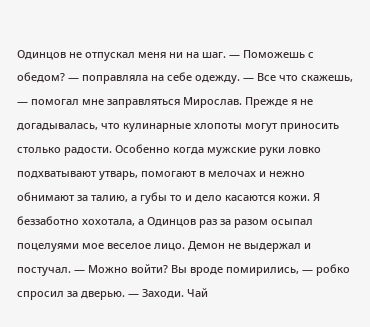Одинцов не отпускал меня ни на шаг. — Поможешь с обедом? — поправляла на себе одежду. — Все что скажешь, — помогал мне заправляться Мирослав. Прежде я не догадывалась, что кулинарные хлопоты могут приносить столько радости. Особенно когда мужские руки ловко подхватывают утварь, помогают в мелочах и нежно обнимают за талию, а губы то и дело касаются кожи. Я беззаботно хохотала, а Одинцов раз за разом осыпал поцелуями мое веселое лицо. Демон не выдержал и постучал. — Можно войти? Вы вроде помирились, — робко спросил за дверью. — Заходи. Чай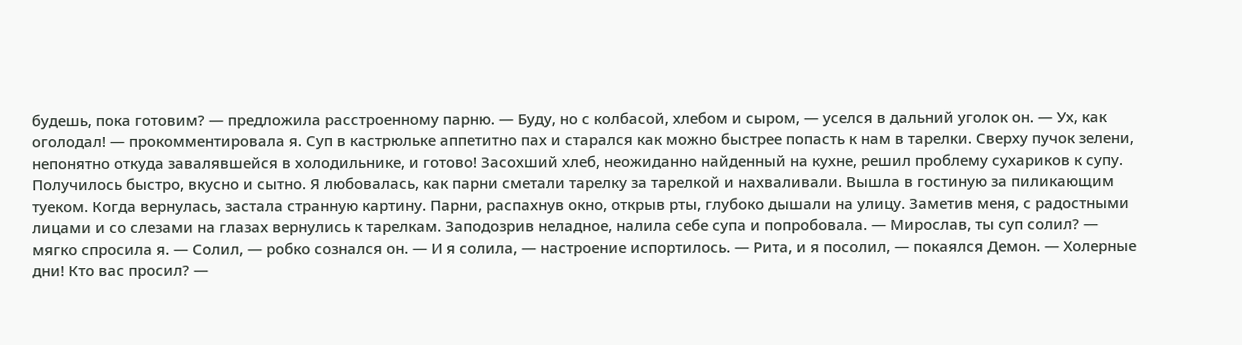будешь, пока готовим? — предложила расстроенному парню. — Буду, но с колбасой, хлебом и сыром, — уселся в дальний уголок он. — Ух, как оголодал! — прокомментировала я. Суп в кастрюльке аппетитно пах и старался как можно быстрее попасть к нам в тарелки. Сверху пучок зелени, непонятно откуда завалявшейся в холодильнике, и готово! Засохший хлеб, неожиданно найденный на кухне, решил проблему сухариков к супу. Получилось быстро, вкусно и сытно. Я любовалась, как парни сметали тарелку за тарелкой и нахваливали. Вышла в гостиную за пиликающим туеком. Когда вернулась, застала странную картину. Парни, распахнув окно, открыв рты, глубоко дышали на улицу. Заметив меня, с радостными лицами и со слезами на глазах вернулись к тарелкам. Заподозрив неладное, налила себе супа и попробовала. — Мирослав, ты суп солил? — мягко спросила я. — Солил, — робко сознался он. — И я солила, — настроение испортилось. — Рита, и я посолил, — покаялся Демон. — Холерные дни! Кто вас просил? —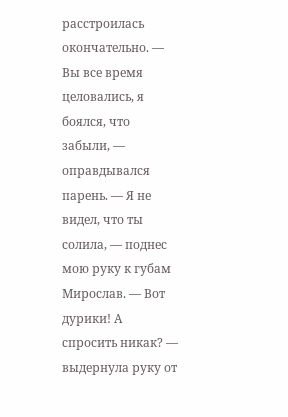расстроилась окончательно. — Вы все время целовались, я боялся, что забыли, — оправдывался парень. — Я не видел, что ты солила, — поднес мою руку к губам Мирослав. — Вот дурики! А спросить никак? — выдернула руку от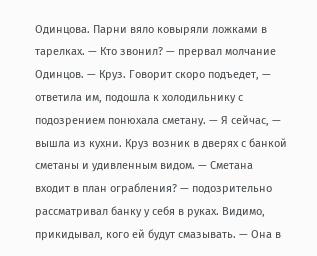Одинцова. Парни вяло ковыряли ложками в тарелках. — Кто звонил? — прервал молчание Одинцов. — Круз. Говорит скоро подъедет, — ответила им, подошла к холодильнику с подозрением понюхала сметану. — Я сейчас, — вышла из кухни. Круз возник в дверях с банкой сметаны и удивленным видом. — Сметана входит в план ограбления? — подозрительно рассматривал банку у себя в руках. Видимо, прикидывал, кого ей будут смазывать. — Она в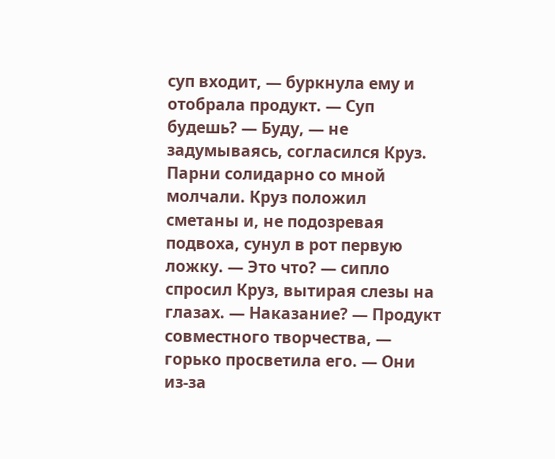суп входит, — буркнула ему и отобрала продукт. — Суп будешь? — Буду, — не задумываясь, согласился Круз. Парни солидарно со мной молчали. Круз положил сметаны и, не подозревая подвоха, сунул в рот первую ложку. — Это что? — сипло спросил Круз, вытирая слезы на глазах. — Наказание? — Продукт совместного творчества, — горько просветила его. — Они из-за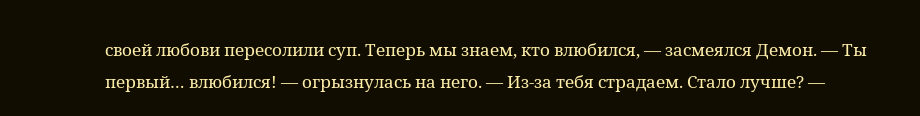своей любови пересолили суп. Теперь мы знаем, кто влюбился, — засмеялся Демон. — Ты первый… влюбился! — огрызнулась на него. — Из-за тебя страдаем. Стало лучше? —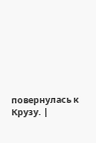повернулась к Крузу. |